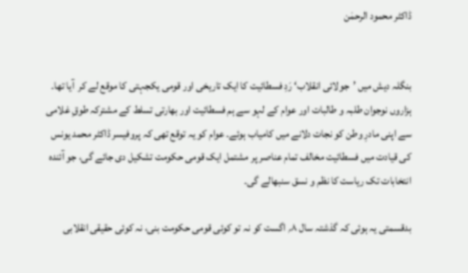ڈاکٹر محمود الرحمٰن


بنگلہ دیش میں ’جولائی انقلاب‘ رَدِ فسطائیت کا ایک تاریخی اور قومی یکجہتی کا موقع لے کر  آیا تھا۔ ہزاروں نوجوان طلبہ و طالبات اور عوام کے لہو سے ہم فسطائیت اور بھارتی تسلط کے مشترکہ طوقِ غلامی سے اپنی مادرِ وطن کو نجات دلانے میں کامیاب ہوئے۔ عوام کو یہ توقع تھی کہ پروفیسر ڈاکٹر محمد یونس کی قیادت میں فسطائیت مخالف تمام عناصر پر مشتمل ایک قومی حکومت تشکیل دی جائے گی، جو آئندہ انتخابات تک ریاست کا نظم و نسق سنبھالے گی۔

بدقسمتی یہ ہوئی کہ گذشتہ سال ۸؍ اگست کو نہ تو کوئی قومی حکومت بنی، نہ کوئی حقیقی انقلابی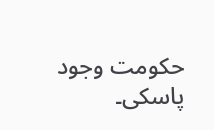حکومت وجود پاسکی۔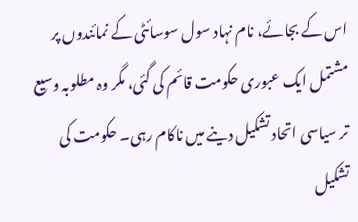اس کے بجائے، نام نہاد سول سوسائٹی کے نمائندوں پر مشتمل ایک عبوری حکومت قائم کی گئی، مگر وہ مطلوبہ وسیع تر سیاسی اتحاد تشکیل دینے میں ناکام رہی۔ حکومت کی تشکیل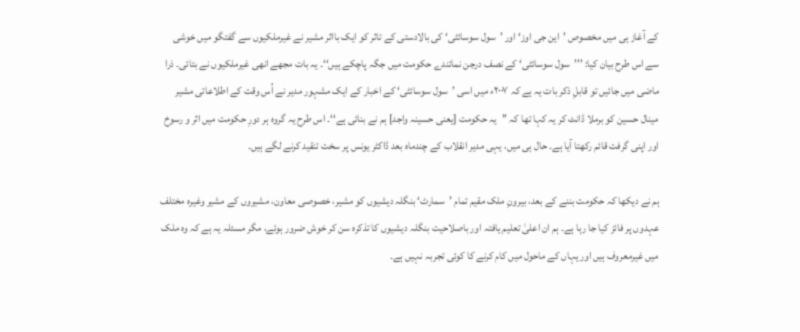کے آغاز ہی میں مخصوص ’این جی اوز‘ اور ’سول سوسائٹی‘ کی بالادستی کے تاثر کو ایک بااثر مشیر نے غیرملکیوں سے گفتگو میں خوشی سے اس طرح بیان کیا: ’’’سول سوسائٹی‘ کے نصف درجن نمائندے حکومت میں جگہ پاچکے ہیں‘‘۔ یہ بات مجھے انھی غیرملکیوں نے بتائی۔ ذرا ماضی میں جائیں تو قابلِ ذکر بات یہ ہے کہ ۲۰۰۷ء میں اسی ’سول سوسائٹی‘ کے اخبار کے ایک مشہور مدیر نے اُس وقت کے اطلاعاتی مشیر مینال حسین کو برملا ڈانٹ کر یہ کہا تھا کہ ’’یہ حکومت [یعنی حسینہ واجد] ہم نے بنائی ہے‘‘۔ اس طرح یہ گروہ ہر دورِ حکومت میں اثر و رسوخ اور اپنی گرفت قائم رکھتا آیا ہے۔ حال ہی میں، یہی مدیر انقلاب کے چندماہ بعد ڈاکٹر یونس پر سخت تنقید کرنے لگے ہیں۔

ہم نے دیکھا کہ حکومت بننے کے بعد، بیرونِ ملک مقیم تمام ’سمارٹ‘ بنگلہ دیشیوں کو مشیر، خصوصی معاون، مشیروں کے مشیر وغیرہ مختلف عہدوں پر فائز کیا جا رہا ہے۔ ہم ان اعلیٰ تعلیم یافتہ اور باصلاحیت بنگلہ دیشیوں کا تذکرہ سن کر خوش ضرور ہوئے، مگر مسئلہ یہ ہے کہ وہ ملک میں غیرمعروف ہیں اور یہاں کے ماحول میں کام کرنے کا کوئی تجربہ نہیں ہے۔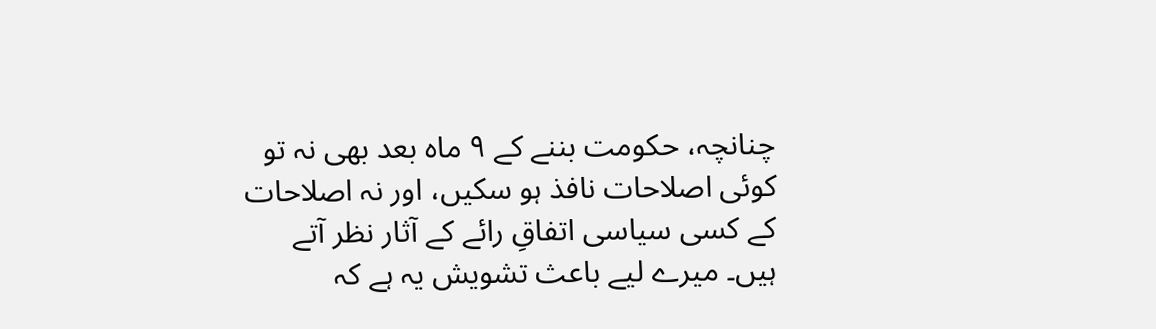چنانچہ، حکومت بننے کے ۹ ماہ بعد بھی نہ تو کوئی اصلاحات نافذ ہو سکیں، اور نہ اصلاحات کے کسی سیاسی اتفاقِ رائے کے آثار نظر آتے ہیں۔ میرے لیے باعث تشویش یہ ہے کہ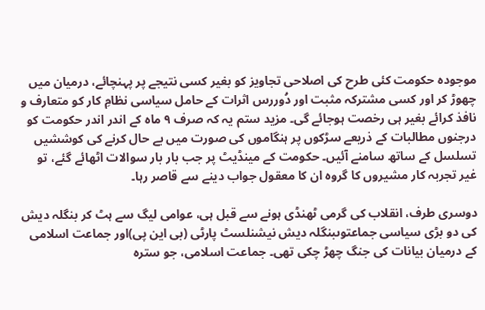موجودہ حکومت کئی طرح کی اصلاحی تجاویز کو بغیر کسی نتیجے پر پہنچائے، درمیان میں چھوڑ کر اور کسی مشترکہ مثبت اور دُوررس اثرات کے حامل سیاسی نظامِ کار کو متعارف و نافذ کرائے بغیر ہی رخصت ہوجائے گی۔ مزید ستم یہ کہ صرف ۹ ماہ کے اندر اندر حکومت کو درجنوں مطالبات کے ذریعے سڑکوں پر ہنگاموں کی صورت میں بے حال کرنے کی کوششیں تسلسل کے ساتھ سامنے آئیں۔ حکومت کے مینڈیٹ پر جب بار بار سوالات اٹھائے گئے، تو غیر تجربہ کار مشیروں کا گروہ ان کا معقول جواب دینے سے قاصر رہا۔

دوسری طرف، انقلاب کی گرمی ٹھنڈی ہونے سے قبل ہی، عوامی لیگ سے ہٹ کر بنگلہ دیش کی دو بڑی سیاسی جماعتوںبنگلہ دیش نیشنلسٹ پارٹی (بی این پی)اور جماعت اسلامی کے درمیان بیانات کی جنگ چھڑ چکی تھی۔ جماعت اسلامی، جو سترہ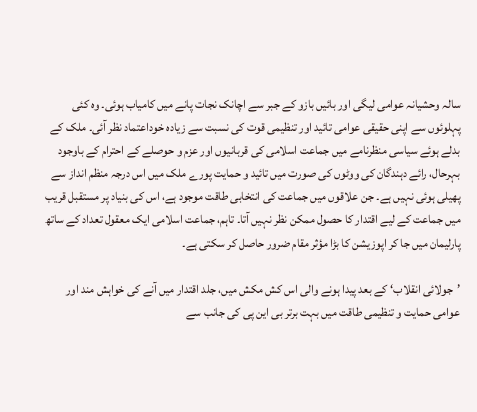سالہ وحشیانہ عوامی لیگی اور بائیں بازو کے جبر سے اچانک نجات پانے میں کامیاب ہوئی۔ وہ کئی پہلوئوں سے اپنی حقیقی عوامی تائید اور تنظیمی قوت کی نسبت سے زیادہ خوداعتماد نظر آئی۔ ملک کے بدلے ہوئے سیاسی منظرنامے میں جماعت اسلامی کی قربانیوں اور عزم و حوصلے کے احترام کے باوجود بہرحال، رائے دہندگان کی ووٹوں کی صورت میں تائید و حمایت پورے ملک میں اس درجہ منظم انداز سے پھیلی ہوئی نہیں ہے۔ جن علاقوں میں جماعت کی انتخابی طاقت موجود ہے، اس کی بنیاد پر مستقبل قریب میں جماعت کے لیے اقتدار کا حصول ممکن نظر نہیں آتا۔ تاہم، جماعت اسلامی ایک معقول تعداد کے ساتھ پارلیمان میں جا کر اپوزیشن کا بڑا مؤثر مقام ضرور حاصل کر سکتی ہے۔

’جولائی انقلاب‘ کے بعد پیدا ہونے والی اس کش مکش میں، جلد اقتدار میں آنے کی خواہش مند اور عوامی حمایت و تنظیمی طاقت میں بہت برتر بی این پی کی جانب سے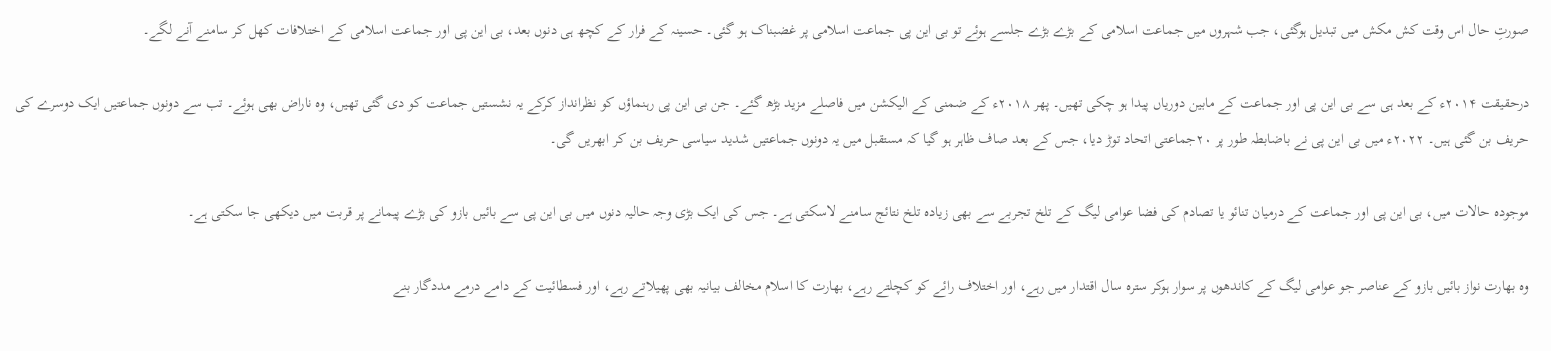صورتِ حال اس وقت کش مکش میں تبدیل ہوگئی، جب شہروں میں جماعت اسلامی کے بڑے بڑے جلسے ہوئے تو بی این پی جماعت اسلامی پر غضبناک ہو گئی۔ حسینہ کے فرار کے کچھ ہی دنوں بعد، بی این پی اور جماعت اسلامی کے اختلافات کھل کر سامنے آنے لگے۔

درحقیقت ۲۰۱۴ء کے بعد ہی سے بی این پی اور جماعت کے مابین دوریاں پیدا ہو چکی تھیں۔ پھر ۲۰۱۸ء کے ضمنی کے الیکشن میں فاصلے مزید بڑھ گئے۔ جن بی این پی رہنماؤں کو نظرانداز کرکے یہ نشستیں جماعت کو دی گئی تھیں، وہ ناراض بھی ہوئے۔ تب سے دونوں جماعتیں ایک دوسرے کی حریف بن گئی ہیں۔ ۲۰۲۲ء میں بی این پی نے باضابطہ طور پر ۲۰جماعتی اتحاد توڑ دیا، جس کے بعد صاف ظاہر ہو گیا کہ مستقبل میں یہ دونوں جماعتیں شدید سیاسی حریف بن کر ابھریں گی۔

موجودہ حالات میں، بی این پی اور جماعت کے درمیان تنائو یا تصادم کی فضا عوامی لیگ کے تلخ تجربے سے بھی زیادہ تلخ نتائج سامنے لاسکتی ہے۔ جس کی ایک بڑی وجہ حالیہ دنوں میں بی این پی سے بائیں بازو کی بڑے پیمانے پر قربت میں دیکھی جا سکتی ہے۔

وہ بھارت نواز بائیں بازو کے عناصر جو عوامی لیگ کے کاندھوں پر سوار ہوکر سترہ سال اقتدار میں رہے، اور اختلاف رائے کو کچلتے رہے، بھارت کا اسلام مخالف بیانیہ بھی پھیلاتے رہے، اور فسطائیت کے دامے درمے مددگار بنے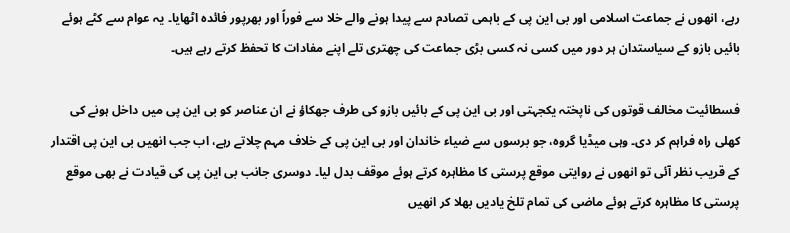رہے، انھوں نے جماعت اسلامی اور بی این پی کے باہمی تصادم سے پیدا ہونے والے خلا سے فوراً اور بھرپور فائدہ اٹھایا۔ یہ عوام سے کٹے ہوئے بائیں بازو کے سیاستدان ہر دور میں کسی نہ کسی بڑی جماعت کی چھتری تلے اپنے مفادات کا تحفظ کرتے رہے ہیں۔

فسطائیت مخالف قوتوں کی ناپختہ یکجہتی اور بی این پی کے بائیں بازو کی طرف جھکاؤ نے ان عناصر کو بی این پی میں داخل ہونے کی کھلی راہ فراہم کر دی۔ وہی میڈیا گروہ، جو برسوں سے ضیاء خاندان اور بی این پی کے خلاف مہم چلاتے رہے، اب جب انھیں بی این پی اقتدار کے قریب نظر آئی تو انھوں نے روایتی موقع پرستی کا مظاہرہ کرتے ہوئے موقف بدل لیا۔ دوسری جانب بی این پی کی قیادت نے بھی موقع پرستی کا مظاہرہ کرتے ہوئے ماضی کی تمام تلخ یادیں بھلا کر انھیں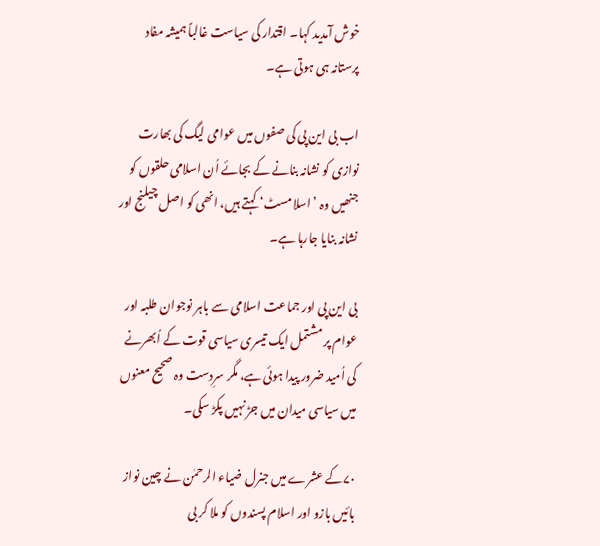خوش آمدید کہا۔ اقتدار کی سیاست غالباً ہمیشہ مفاد پرستانہ ہی ہوتی ہے۔

اب بی این پی کی صفوں میں عوامی لیگ کی بھارت نوازی کو نشانہ بنانے کے بجائے اُن اسلامی حلقوں کو جنھیں وہ ’اسلامسٹ‘ کہتے ہیں، انھی کو اصل چیلنج اور نشانہ بنایا جارہا ہے۔

بی این پی اور جماعت اسلامی سے باہر نوجوان طلبہ اور عوام پر مشتمل ایک تیسری سیاسی قوت کے اُبھرنے کی اُمید ضرور پیدا ہوئی ہے، مگر سرِدست وہ صحیح معنوں میں سیاسی میدان میں جڑ نہیں پکڑ سکی۔

۷۰کے عشرے میں جنرل ضیاء الرحمٰن نے چین نواز بائیں بازو اور اسلام پسندوں کو ملا کر بی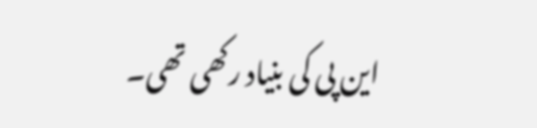این پی کی بنیاد رکھی تھی۔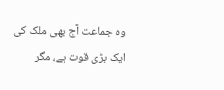وہ جماعت آج بھی ملک کی ایک بڑی قوت ہے، مگر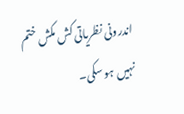اندرونی نظریاتی کش مکش ختم نہیں ہو سکی۔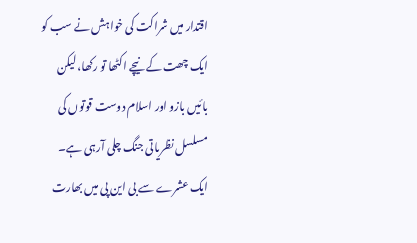اقتدار میں شراکت کی خواہش نے سب کو ایک چھت کے نیچے اکٹھا تو رکھا، لیکن بائیں بازو اور اسلام دوست قوتوں کی مسلسل نظریاتی جنگ چلی آرہی ہے۔ ایک عشرے سے بی این پی میں بھارت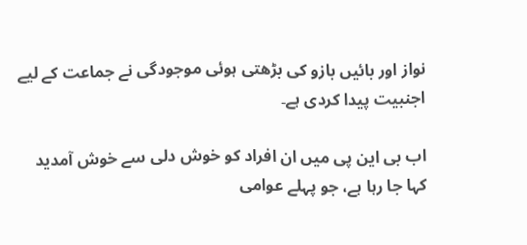نواز اور بائیں بازو کی بڑھتی ہوئی موجودگی نے جماعت کے لیے اجنبیت پیدا کردی ہے۔

اب بی این پی میں ان افراد کو خوش دلی سے خوش آمدید کہا جا رہا ہے، جو پہلے عوامی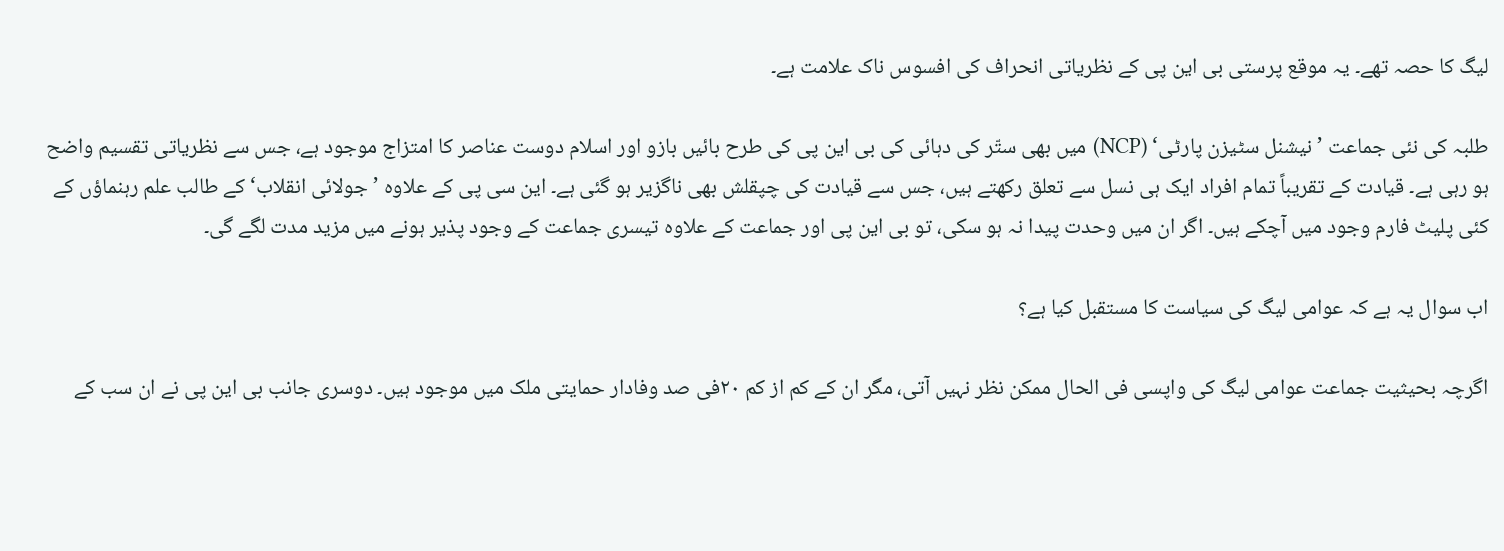لیگ کا حصہ تھے۔ یہ موقع پرستی بی این پی کے نظریاتی انحراف کی افسوس ناک علامت ہے۔

طلبہ کی نئی جماعت ’نیشنل سٹیزن پارٹی‘ (NCP) میں بھی ستّر کی دہائی کی بی این پی کی طرح بائیں بازو اور اسلام دوست عناصر کا امتزاج موجود ہے، جس سے نظریاتی تقسیم واضح ہو رہی ہے۔ قیادت کے تقریباً تمام افراد ایک ہی نسل سے تعلق رکھتے ہیں، جس سے قیادت کی چپقلش بھی ناگزیر ہو گئی ہے۔ این سی پی کے علاوہ ’جولائی انقلاب‘ کے طالب علم رہنماؤں کے کئی پلیٹ فارم وجود میں آچکے ہیں۔ اگر ان میں وحدت پیدا نہ ہو سکی، تو بی این پی اور جماعت کے علاوہ تیسری جماعت کے وجود پذیر ہونے میں مزید مدت لگے گی۔

اب سوال یہ ہے کہ عوامی لیگ کی سیاست کا مستقبل کیا ہے؟

اگرچہ بحیثیت جماعت عوامی لیگ کی واپسی فی الحال ممکن نظر نہیں آتی، مگر ان کے کم از کم ۲۰فی صد وفادار حمایتی ملک میں موجود ہیں۔ دوسری جانب بی این پی نے ان سب کے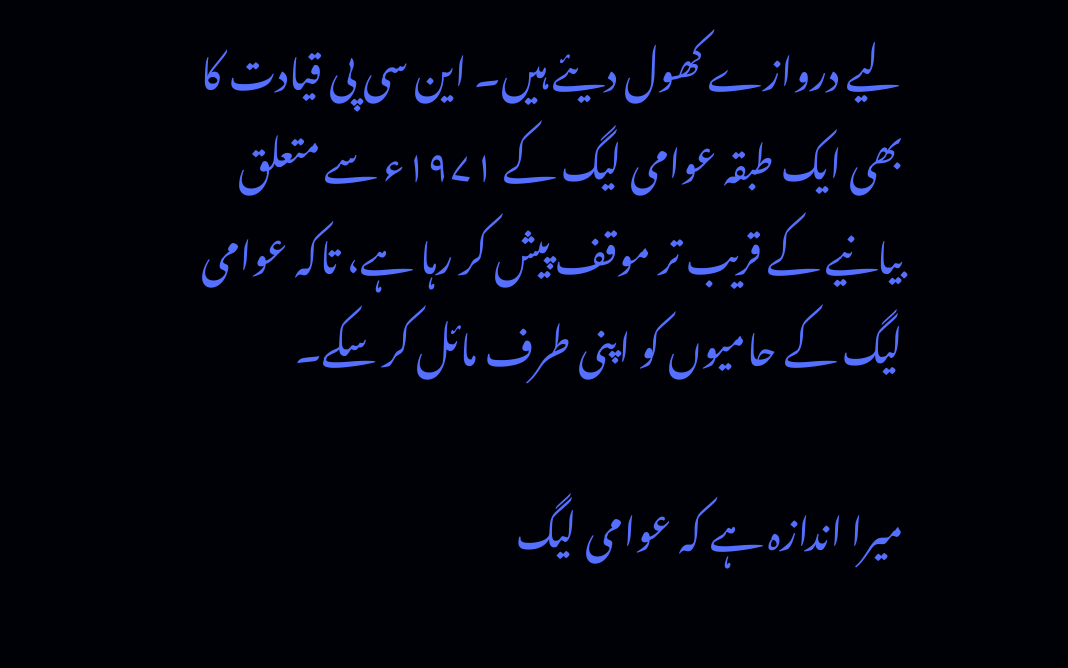لیے دروازے کھول دیئے ہیں۔ این سی پی قیادت کا بھی ایک طبقہ عوامی لیگ کے ۱۹۷۱ء سے متعلق بیانیے کے قریب تر موقف پیش کر رہا ہے، تاکہ عوامی لیگ کے حامیوں کو اپنی طرف مائل کر سکے۔

میرا اندازہ ہے کہ عوامی لیگ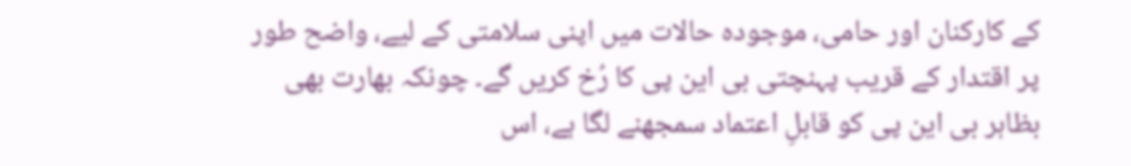کے کارکنان اور حامی، موجودہ حالات میں اپنی سلامتی کے لیے، واضح طور پر اقتدار کے قریب پہنچتی بی این پی کا رُخ کریں گے۔ چونکہ بھارت بھی بظاہر بی این پی کو قابلِ اعتماد سمجھنے لگا ہے، اس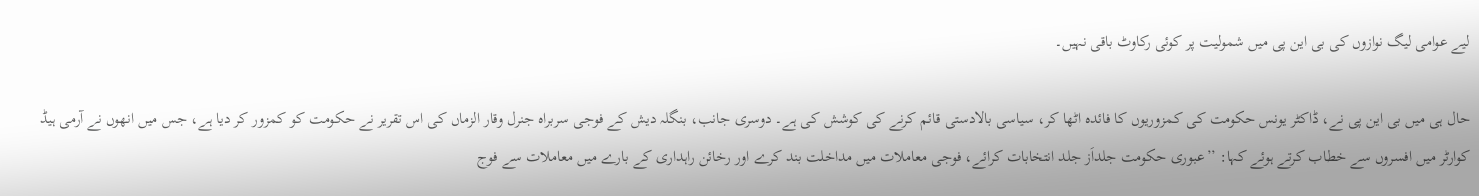لیے عوامی لیگ نوازوں کی بی این پی میں شمولیت پر کوئی رکاوٹ باقی نہیں۔

حال ہی میں بی این پی نے، ڈاکٹر یونس حکومت کی کمزوریوں کا فائدہ اٹھا کر، سیاسی بالادستی قائم کرنے کی کوشش کی ہے۔ دوسری جانب، بنگلہ دیش کے فوجی سربراہ جنرل وقار الزماں کی اس تقریر نے حکومت کو کمزور کر دیا ہے، جس میں انھوں نے آرمی ہیڈ کوارٹر میں افسروں سے خطاب کرتے ہوئے کہا: ’’عبوری حکومت جلداَز جلد انتخابات کرائے، فوجی معاملات میں مداخلت بند کرے اور رخائن راہداری کے بارے میں معاملات سے فوج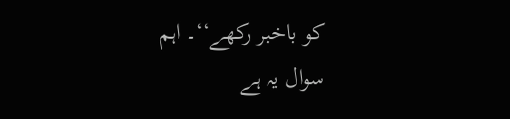کو باخبر رکھے‘‘۔ اہم سوال یہ ہے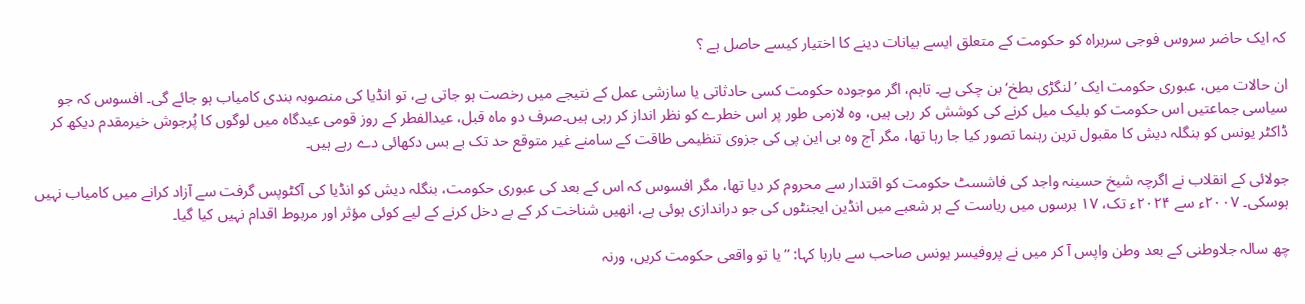کہ ایک حاضر سروس فوجی سربراہ کو حکومت کے متعلق ایسے بیانات دینے کا اختیار کیسے حاصل ہے ؟

ان حالات میں، عبوری حکومت ایک ’لنگڑی بطخ‘ بن چکی ہے۔ تاہم، اگر موجودہ حکومت کسی حادثاتی یا سازشی عمل کے نتیجے میں رخصت ہو جاتی ہے، تو انڈیا کی منصوبہ بندی کامیاب ہو جائے گی۔ افسوس کہ جو سیاسی جماعتیں اس حکومت کو بلیک میل کرنے کی کوشش کر رہی ہیں، وہ لازمی طور پر اس خطرے کو نظر انداز کر رہی ہیں۔صرف دو ماہ قبل، عیدالفطر کے روز قومی عیدگاہ میں لوگوں کا پُرجوش خیرمقدم دیکھ کر ڈاکٹر یونس کو بنگلہ دیش کا مقبول ترین رہنما تصور کیا جا رہا تھا، مگر آج وہ بی این پی کی جزوی تنظیمی طاقت کے سامنے غیر متوقع حد تک بے بس دکھائی دے رہے ہیں۔

جولائی کے انقلاب نے اگرچہ شیخ حسینہ واجد کی فاشسٹ حکومت کو اقتدار سے محروم کر دیا تھا، مگر افسوس کہ اس کے بعد کی عبوری حکومت، بنگلہ دیش کو انڈیا کی آکٹوپس گرفت سے آزاد کرانے میں کامیاب نہیں ہوسکی۔ ۲۰۰۷ء سے ۲۰۲۴ء تک، ۱۷ برسوں میں ریاست کے ہر شعبے میں انڈین ایجنٹوں کی جو دراندازی ہوئی ہے، انھیں شناخت کر کے بے دخل کرنے کے لیے کوئی مؤثر اور مربوط اقدام نہیں کیا گیا۔

چھ سالہ جلاوطنی کے بعد وطن واپس آ کر میں نے پروفیسر یونس صاحب سے بارہا کہا: ’’یا تو واقعی حکومت کریں، ورنہ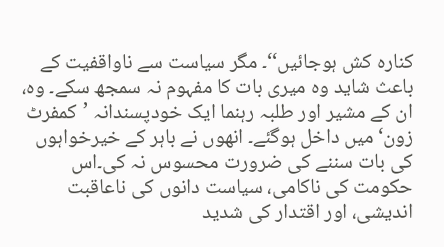کنارہ کش ہوجائیں‘‘۔ مگر سیاست سے ناواقفیت کے باعث شاید وہ میری بات کا مفہوم نہ سمجھ سکے۔ وہ، ان کے مشیر اور طلبہ رہنما ایک خودپسندانہ ’کمفرٹ زون‘ میں داخل ہوگئے۔ انھوں نے باہر کے خیرخواہوں کی بات سننے کی ضرورت محسوس نہ کی۔اس حکومت کی ناکامی، سیاست دانوں کی ناعاقبت اندیشی، اور اقتدار کی شدید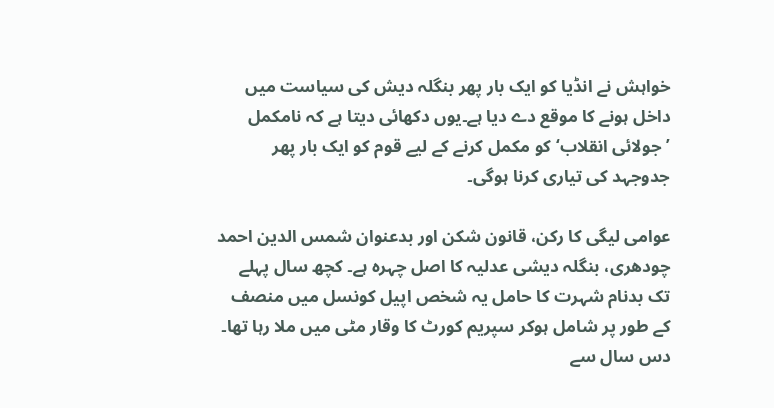خواہش نے انڈیا کو ایک بار پھر بنگلہ دیش کی سیاست میں داخل ہونے کا موقع دے دیا ہے۔یوں دکھائی دیتا ہے کہ نامکمل ’جولائی انقلاب‘ کو مکمل کرنے کے لیے قوم کو ایک بار پھر جدوجہد کی تیاری کرنا ہوگی۔

عوامی لیگی کا رکن، قانون شکن اور بدعنوان شمس الدین احمد چودھری، بنگلہ دیشی عدلیہ کا اصل چہرہ ہے۔ کچھ سال پہلے تک بدنام شہرت کا حامل یہ شخص اپیل کونسل میں منصف کے طور پر شامل ہوکر سپریم کورٹ کا وقار مٹی میں ملا رہا تھا۔ دس سال سے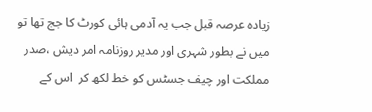زیادہ عرصہ قبل جب یہ آدمی ہائی کورٹ کا جج تھا تو میں نے بطور شہری اور مدیر روزنامہ امر دیش ،صدر مملکت اور چیف جسٹس کو خط لکھ کر  اس کے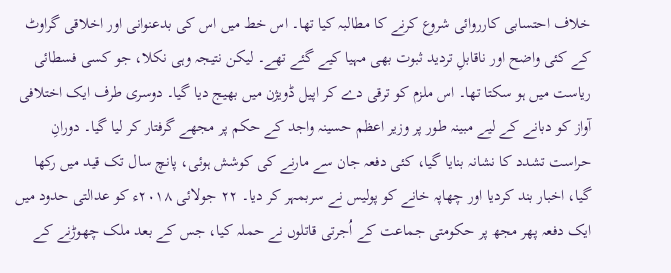خلاف احتسابی کارروائی شروع کرنے کا مطالبہ کیا تھا۔ اس خط میں اس کی بدعنوانی اور اخلاقی گراوٹ کے کئی واضح اور ناقابلِ تردید ثبوت بھی مہیا کیے گئے تھے۔ لیکن نتیجہ وہی نکلا، جو کسی فسطائی ریاست میں ہو سکتا تھا۔ اس ملزم کو ترقی دے کر اپیل ڈویژن میں بھیج دیا گیا۔ دوسری طرف ایک اختلافی آواز کو دبانے کے لیے مبینہ طور پر وزیر اعظم حسینہ واجد کے حکم پر مجھے گرفتار کر لیا گیا۔ دورانِ حراست تشدد کا نشانہ بنایا گیا، کئی دفعہ جان سے مارنے کی کوشش ہوئی، پانچ سال تک قید میں رکھا گیا، اخبار بند کردیا اور چھاپہ خانے کو پولیس نے سربمہر کر دیا۔ ۲۲ جولائی ۲۰۱۸ء کو عدالتی حدود میں ایک دفعہ پھر مجھ پر حکومتی جماعت کے اُجرتی قاتلوں نے حملہ کیا، جس کے بعد ملک چھوڑنے کے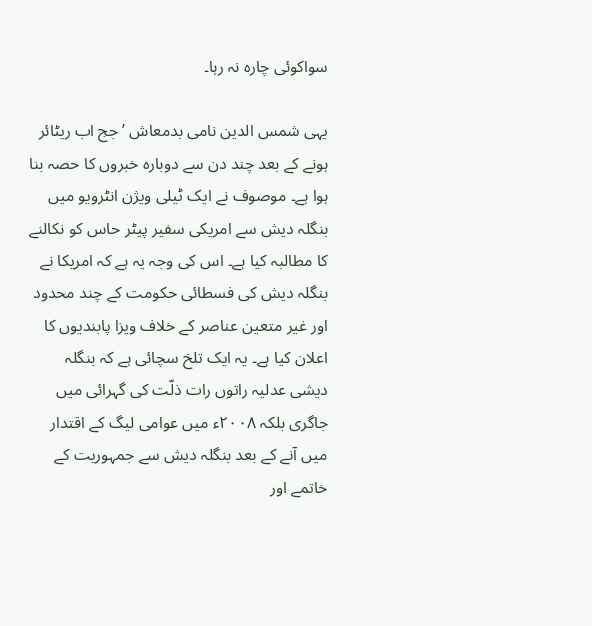سواکوئی چارہ نہ رہا۔

یہی شمس الدین نامی بدمعاش ’جج اب ریٹائر ہونے کے بعد چند دن سے دوبارہ خبروں کا حصہ بنا ہوا ہے۔ موصوف نے ایک ٹیلی ویژن انٹرویو میں بنگلہ دیش سے امریکی سفیر پیٹر حاس کو نکالنے کا مطالبہ کیا ہے۔ اس کی وجہ یہ ہے کہ امریکا نے بنگلہ دیش کی فسطائی حکومت کے چند محدود اور غیر متعین عناصر کے خلاف ویزا پابندیوں کا اعلان کیا ہے۔ یہ ایک تلخ سچائی ہے کہ بنگلہ دیشی عدلیہ راتوں رات ذلّت کی گہرائی میں جاگری بلکہ ۲۰۰۸ء میں عوامی لیگ کے اقتدار میں آنے کے بعد بنگلہ دیش سے جمہوریت کے خاتمے اور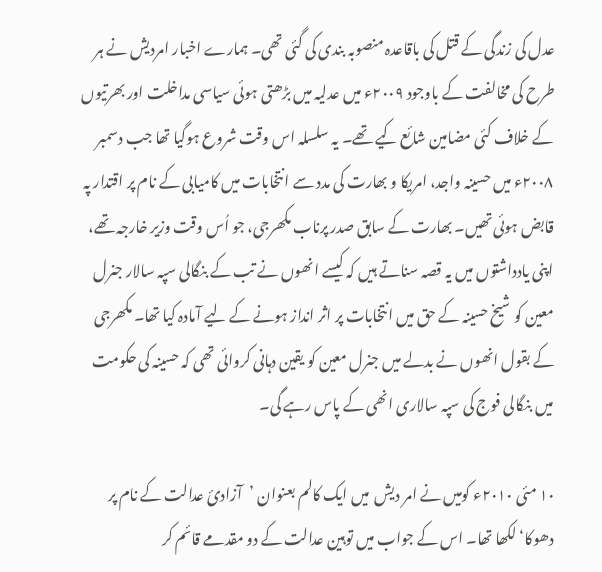عدل کی زندگی کے قتل کی باقاعدہ منصوبہ بندی کی گئی تھی۔ ہمارے اخبار امردیش نے ہر طرح کی مخالفت کے باوجود ۲۰۰۹ء میں عدلیہ میں بڑھتی ہوئی سیاسی مداخلت اور بھرتیوں کے خلاف کئی مضامین شائع کیے تھے۔ یہ سلسلہ اس وقت شروع ہوگیا تھا جب دسمبر ۲۰۰۸ء میں حسینہ واجد، امریکا و بھارت کی مدد سے انتخابات میں کامیابی کے نام پر اقتدار پہ قابض ہوئی تھیں۔ بھارت کے سابق صدر پرناب مکھرجی، جو اُس وقت وزیر خارجہ تھے، اپنی یادداشتوں میں یہ قصہ سناتے ہیں کہ کیسے انھوں نے تب کے بنگالی سپہ سالار جنرل معین کو شیخ حسینہ کے حق میں انتخابات پر اثر انداز ہونے کے لیے آمادہ کیا تھا۔ مکھرجی کے بقول انھوں نے بدلے میں جنرل معین کو یقین دہانی کروائی تھی کہ حسینہ کی حکومت میں بنگالی فوج کی سپہ سالاری انھی کے پاس رہے گی۔

۱۰ مئی ۲۰۱۰ء کومیں نے امر دیش  میں ایک کالم بعنوان ’آزادیٔ عدالت کے نام پر دھوکا‘ لکھا تھا۔ اس کے جواب میں توہین عدالت کے دو مقدمے قائم کر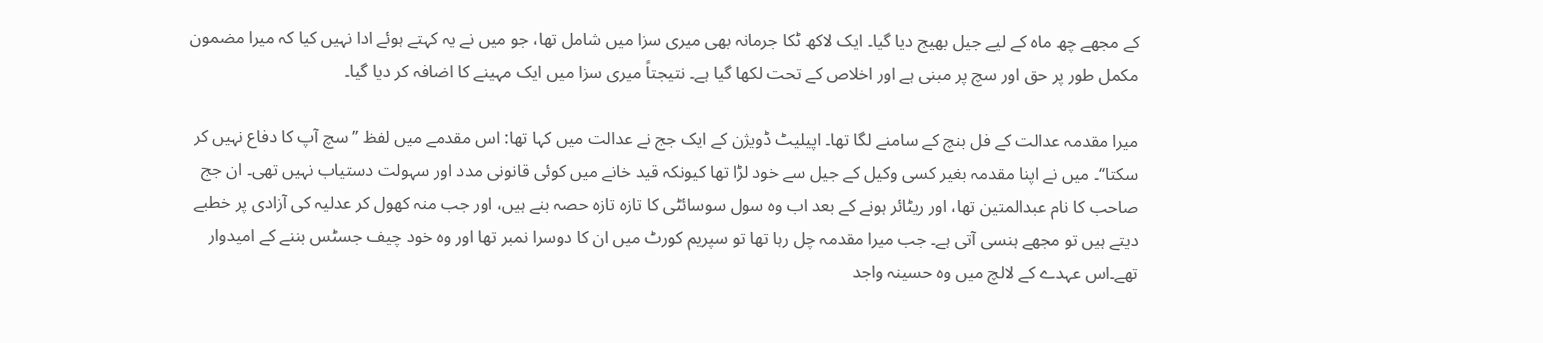کے مجھے چھ ماہ کے لیے جیل بھیج دیا گیا۔ ایک لاکھ ٹکا جرمانہ بھی میری سزا میں شامل تھا، جو میں نے یہ کہتے ہوئے ادا نہیں کیا کہ میرا مضمون مکمل طور پر حق اور سچ پر مبنی ہے اور اخلاص کے تحت لکھا گیا ہے۔ نتیجتاً میری سزا میں ایک مہینے کا اضافہ کر دیا گیا۔

میرا مقدمہ عدالت کے فل بنچ کے سامنے لگا تھا۔ اپیلیٹ ڈویژن کے ایک جج نے عدالت میں کہا تھا: اس مقدمے میں لفظ ’’سچ آپ کا دفاع نہیں کر سکتا‘‘۔ میں نے اپنا مقدمہ بغیر کسی وکیل کے جیل سے خود لڑا تھا کیونکہ قید خانے میں کوئی قانونی مدد اور سہولت دستیاب نہیں تھی۔ ان جج صاحب کا نام عبدالمتین تھا، اور ریٹائر ہونے کے بعد اب وہ سول سوسائٹی کا تازہ تازہ حصہ بنے ہیں، اور جب منہ کھول کر عدلیہ کی آزادی پر خطبے دیتے ہیں تو مجھے ہنسی آتی ہے۔ جب میرا مقدمہ چل رہا تھا تو سپریم کورٹ میں ان کا دوسرا نمبر تھا اور وہ خود چیف جسٹس بننے کے امیدوار تھے۔اس عہدے کے لالچ میں وہ حسینہ واجد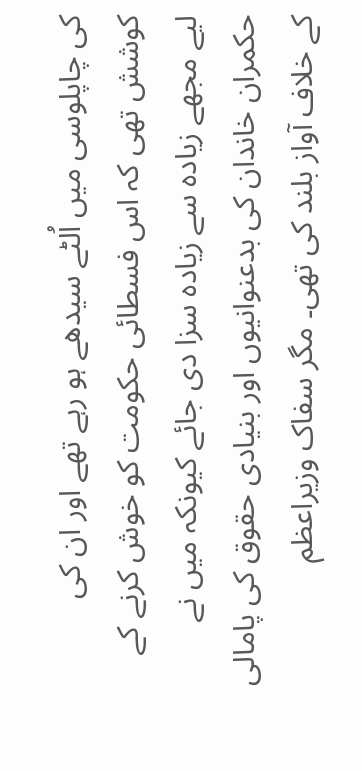کی چاپلوسی میں اُلٹے سیدھے ہو رہے تھے اور ان کی کوشش تھی کہ اس فسطائی حکومت کو خوش کرنے کے لیے مجھے زیادہ سے زیادہ سزا دی جائے کیونکہ میں نے حکمران خاندان کی بدعنوانیوں اور بنیادی حقوق کی پامالی کے خلاف آواز بلند کی تھی۔ مگر سفاک وزیراعظم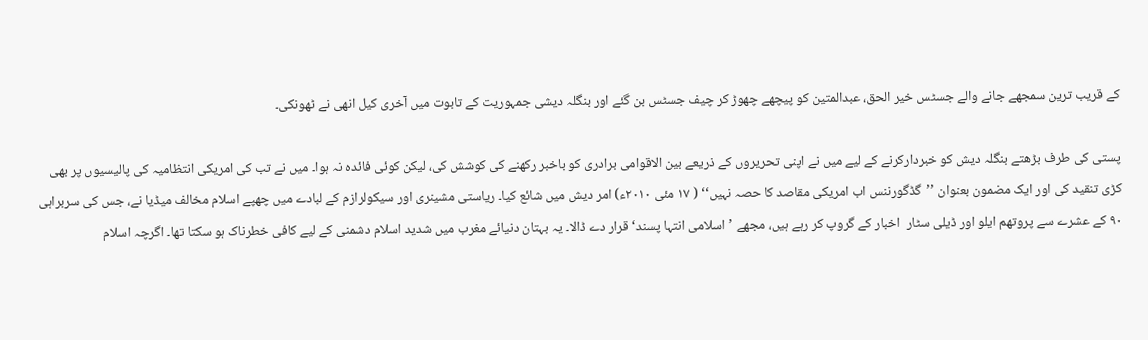کے قریب ترین سمجھے جانے والے جسٹس خیر الحق، عبدالمتین کو پیچھے چھوڑ کر چیف جسٹس بن گئے اور بنگلہ دیشی جمہوریت کے تابوت میں آخری کیل انھی نے ٹھونکی۔

پستی کی طرف بڑھتے بنگلہ دیش کو خبردارکرنے کے لیے میں نے اپنی تحریروں کے ذریعے بین الاقوامی برادری کو باخبر رکھنے کی کوشش کی، لیکن کوئی فائدہ نہ ہوا۔ میں نے تب کی امریکی انتظامیہ کی پالیسیوں پر بھی کڑی تنقید کی اور ایک مضمون بعنوان ’’گڈگورننس اب امریکی مقاصد کا حصہ نہیں‘‘ ( ۱۷ مئی ۲۰۱۰ء) امر دیش میں شائع کیا۔ ریاستی مشینری اور سیکولرازم کے لبادے میں چھپے اسلام مخالف میڈیا نے، جس کی سربراہی ۹۰ کے عشرے سے پروتھم ایلو اور ڈیلی سٹار  اخبار کے گروپ کر رہے ہیں، مجھے ’اسلامی انتہا پسند‘ قرار دے ڈالا۔ یہ بہتان دنیائے مغرب میں شدید اسلام دشمنی کے لیے کافی خطرناک ہو سکتا تھا۔ اگرچہ اسلام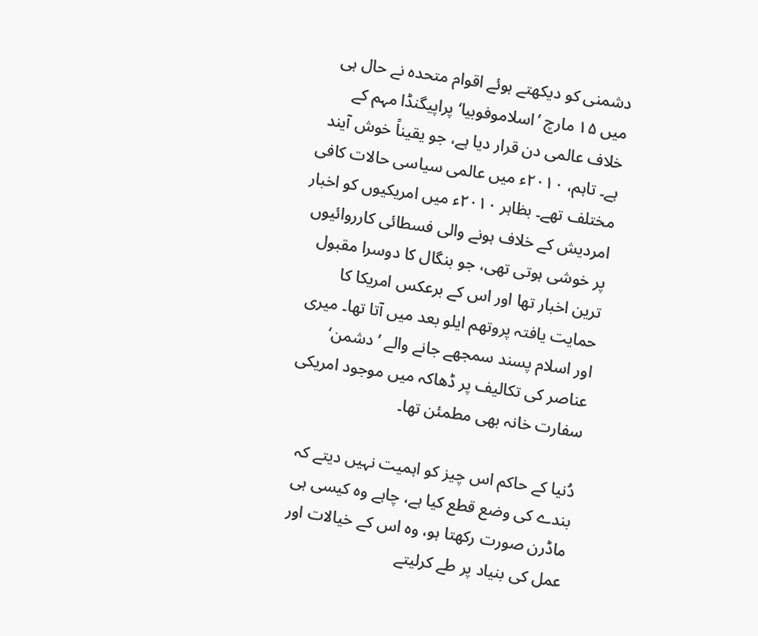دشمنی کو دیکھتے ہوئے اقوام متحدہ نے حال ہی میں ۱۵ مارچ ’اسلاموفوبیا‘ پراپیگنڈا مہم کے خلاف عالمی دن قرار دیا ہے، جو یقیناً خوش آیند ہے۔ تاہم، ۲۰۱۰ء میں عالمی سیاسی حالات کافی مختلف تھے۔ بظاہر ۲۰۱۰ء میں امریکیوں کو اخبار امردیش کے خلاف ہونے والی فسطائی کارروائیوں پر خوشی ہوتی تھی، جو بنگال کا دوسرا مقبول ترین اخبار تھا اور اس کے برعکس امریکا کا حمایت یافتہ پروتھم ایلو بعد میں آتا تھا۔ میری اور اسلام پسند سمجھے جانے والے ’دشمن‘ عناصر کی تکالیف پر ڈھاکہ میں موجود امریکی سفارت خانہ بھی مطمئن تھا۔

دُنیا کے حاکم اس چیز کو اہمیت نہیں دیتے کہ بندے کی وضع قطع کیا ہے، چاہے وہ کیسی ہی ماڈرن صورت رکھتا ہو، وہ اس کے خیالات اور عمل کی بنیاد پر طے کرلیتے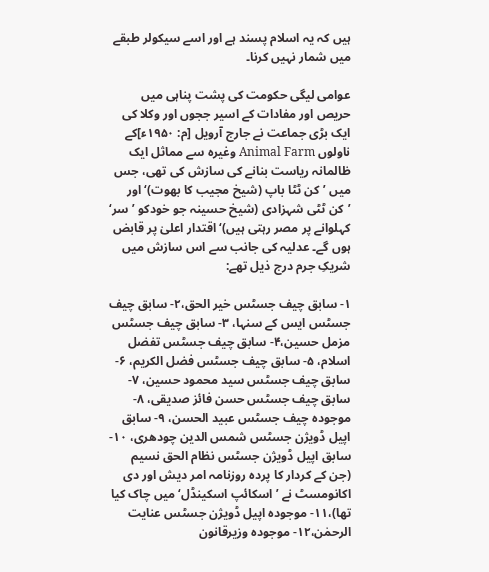ہیں کہ یہ اسلام پسند ہے اور اسے سیکولر طبقے میں شمار نہیں کرنا۔

عوامی لیگی حکومت کی پشت پناہی میں حریص اور مفادات کے اسیر ججوں اور وکلا کی ایک بڑی جماعت نے جارج آرویل [م: ۱۹۵۰ء]کے ناولوں Animal Farm وغیرہ سے مماثل ایک ظالمانہ ریاست بنانے کی سازش کی تھی، جس میں ’کن ٹٹا باپ (شیخ مجیب کا بھوت)‘ اور ’کن ٹٹی شہزادی (شیخ حسینہ جو خودکو ’سر‘ کہلوانے پر مصر رہتی ہیں)‘ اقتدار اعلیٰ پر قابض ہوں گے۔ عدلیہ کی جانب سے اس سازش میں شریکِ جرم درج ذیل تھے:

۱- سابق چیف جسٹس خیر الحق،۲- سابق چیف جسٹس ایس کے سنہا، ۳- سابق چیف جسٹس مزمل حسین،۴- سابق چیف جسٹس تفضل اسلام، ۵- سابق چیف جسٹس فضل الکریم، ۶-سابق چیف جسٹس سید محمود حسین، ۷- سابق چیف جسٹس حسن فائز صدیقی، ۸-موجودہ چیف جسٹس عبید الحسن، ۹- سابق اپیل ڈویژن جسٹس شمس الدین چودھری، ۱۰- سابق اپیل ڈویژن جسٹس نظام الحق نسیم (جن کے کردار کا پردہ روزنامہ امر دیش اور دی اکانومسٹ نے ’اسکائپ اسکینڈل‘ میں چاک کیا تھا)،۱۱- موجودہ اپیل ڈویژن جسٹس عنایت الرحمٰن،۱۲- موجودہ وزیرقانون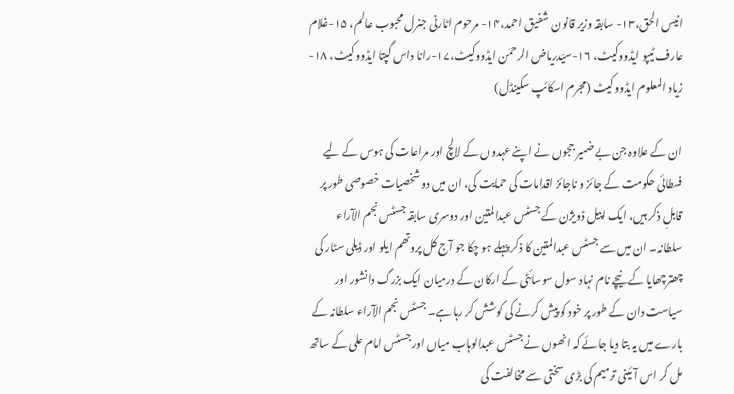انیس الحق،۱۳- سابقہ وزیر قانون  شفیق احمد،۱۴- مرحوم اٹارنی جنرل محبوب عالم، ۱۵-غلام عارف ٹیپو ایڈووکیٹ، ۱۶-سیّدریاض الرحمٰن ایڈووکیٹ،۱۷-رانا داس گپتا ایڈووکیٹ، ۱۸- زیاد المعلوم ایڈووکیٹ (مجرم اسکائپ سکینڈل)

ان کے علاوہ جن بے ضمیر ججوں نے اپنے عہدوں کے لالچ اور مراعات کی ہوس کے لیے فسطائی حکومت کے جائز و ناجائز اقدامات کی حمایت کی، ان میں دو شخصیات خصوصی طور پر قابلِ ذکر ہیں، ایک اپیل ڈویژن کے جسٹس عبدالمتین اور دوسری سابقہ جسٹس نجم الآراء سلطانہ۔ ان میں سے جسٹس عبدالمتین کا ذکر پہلے ہو چکا جو آج کل پروتھم ایلو اور ڈیلی سٹار کی چھترچھایا کے نیچے نام نہاد سول سوسائٹی کے ارکان کے درمیان ایک بزرگ دانشور اور سیاست دان کے طور پر خود کو پیش کرنے کی کوشش کر رہا ہے۔ جسٹس نجم الآراء سلطانہ کے بارے میں یہ بتا دیا جائے کہ انھوں نے جسٹس عبدالوہاب میاں اور جسٹس امام علی کے ساتھ مل کر اس آئینی ترمیم کی بڑی سختی سے مخالفت کی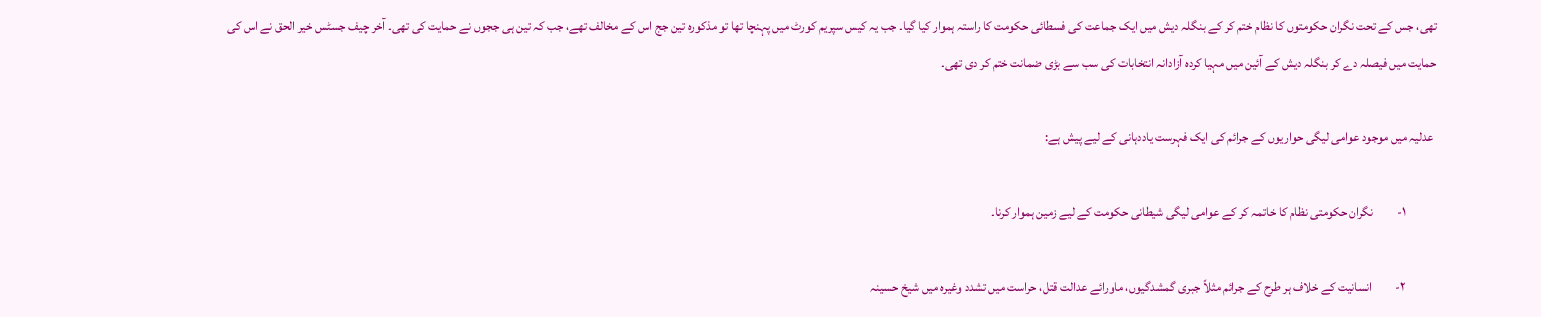تھی، جس کے تحت نگران حکومتوں کا نظام ختم کر کے بنگلہ دیش میں ایک جماعت کی فسطائی حکومت کا راستہ ہموار کیا گیا۔ جب یہ کیس سپریم کورٹ میں پہنچا تھا تو مذکورہ تین جج اس کے مخالف تھے، جب کہ تین ہی ججوں نے حمایت کی تھی۔ آخر چیف جسٹس خیر الحق نے اس کی حمایت میں فیصلہ دے کر بنگلہ دیش کے آئین میں مہیا کردہ آزادانہ انتخابات کی سب سے بڑی ضمانت ختم کر دی تھی۔

 عدلیہ میں موجود عوامی لیگی حواریوں کے جرائم کی ایک فہرست یاددہانی کے لیے پیش ہے:

            ۱-         نگران حکومتی نظام کا خاتمہ کر کے عوامی لیگی شیطانی حکومت کے لیے زمین ہموار کرنا۔

            ۲-         انسانیت کے خلاف ہر طرح کے جرائم مثلاً جبری گمشدگیوں، ماورائے عدالت قتل، حراست میں تشدد وغیرہ میں شیخ حسینہ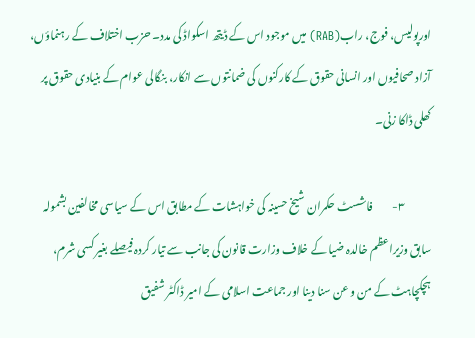اورپولیس، فوج، راب(RAB) میں موجود اس کے ڈیتھ اسکواڈ کی مدد۔ حزب اختلاف کے رہنماؤں، آزاد صحافیوں اور انسانی حقوق کے کارکنوں کی ضمانتوں سے انکار، بنگالی عوام کے بنیادی حقوق پر کھلی ڈاکا زنی۔

            ۳-         فاشسٹ حکمران شیخ حسینہ کی خواہشات کے مطابق اس کے سیاسی مخالفین بشمولہ سابق وزیراعظم خالدہ ضیا کے خلاف وزارت قانون کی جانب سے تیار کردہ فیصلے بغیر کسی شرم، ہچکچاہٹ کے من و عن سنا دینا اور جماعت اسلامی کے امیر ڈاکٹر شفیق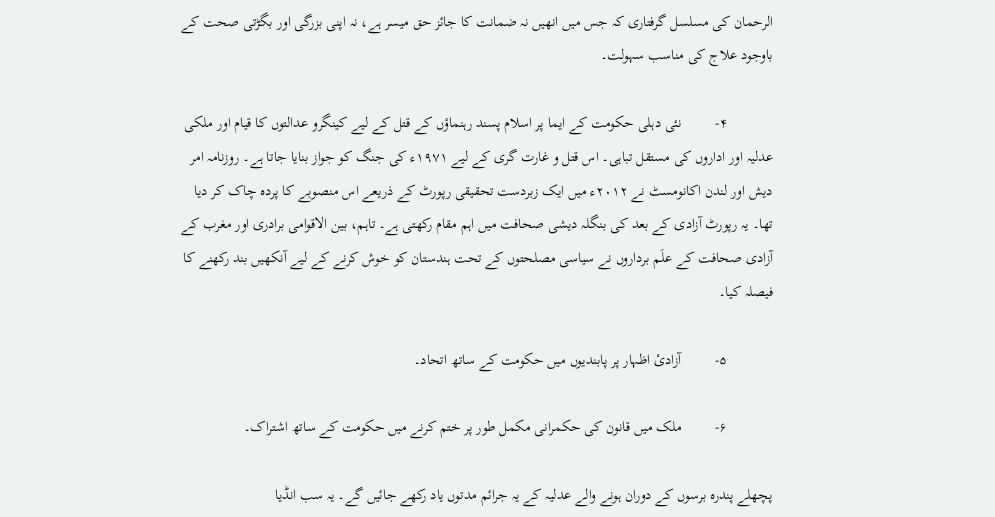الرحمان کی مسلسل گرفتاری کہ جس میں انھیں نہ ضمانت کا جائز حق میسر ہے، نہ اپنی بزرگی اور بگڑتی صحت کے باوجود علاج کی مناسب سہولت۔

            ۴-         نئی دہلی حکومت کے ایما پر اسلام پسند رہنماؤں کے قتل کے لیے کینگرو عدالتوں کا قیام اور ملکی عدلیہ اور اداروں کی مستقل تباہی۔ اس قتل و غارت گری کے لیے ۱۹۷۱ء کی جنگ کو جواز بنایا جاتا ہے۔ روزنامہ امر دیش اور لندن اکانومسٹ نے ۲۰۱۲ء میں ایک زبردست تحقیقی رپورٹ کے ذریعے اس منصوبے کا پردہ چاک کر دیا تھا۔ یہ رپورٹ آزادی کے بعد کی بنگلہ دیشی صحافت میں اہم مقام رکھتی ہے۔ تاہم، بین الاقوامی برادری اور مغرب کے آزادی صحافت کے علَم برداروں نے سیاسی مصلحتوں کے تحت ہندستان کو خوش کرنے کے لیے آنکھیں بند رکھنے کا فیصلہ کیا۔

            ۵-         آزادیٔ اظہار پر پابندیوں میں حکومت کے ساتھ اتحاد۔

            ۶-         ملک میں قانون کی حکمرانی مکمل طور پر ختم کرنے میں حکومت کے ساتھ اشتراک۔

پچھلے پندرہ برسوں کے دوران ہونے والے عدلیہ کے یہ جرائم مدتوں یاد رکھے جائیں گے۔ یہ سب انڈیا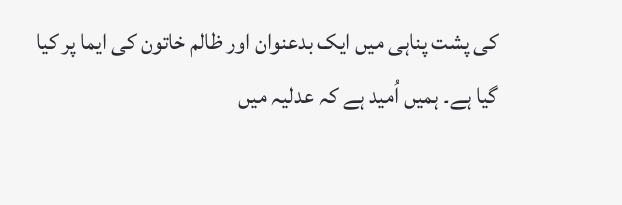کی پشت پناہی میں ایک بدعنوان اور ظالم خاتون کی ایما پر کیا گیا ہے۔ ہمیں اُمید ہے کہ عدلیہ میں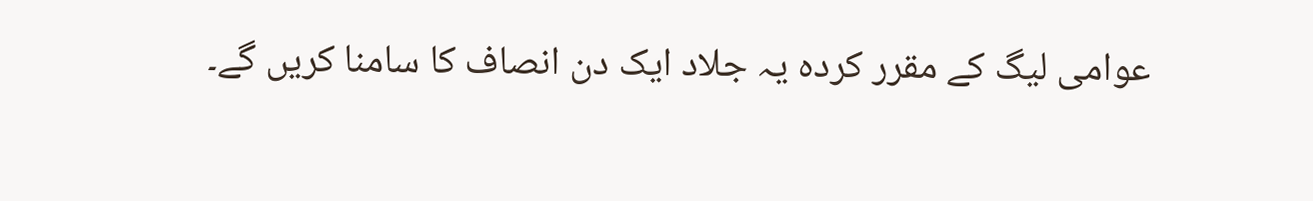عوامی لیگ کے مقرر کردہ یہ جلاد ایک دن انصاف کا سامنا کریں گے۔